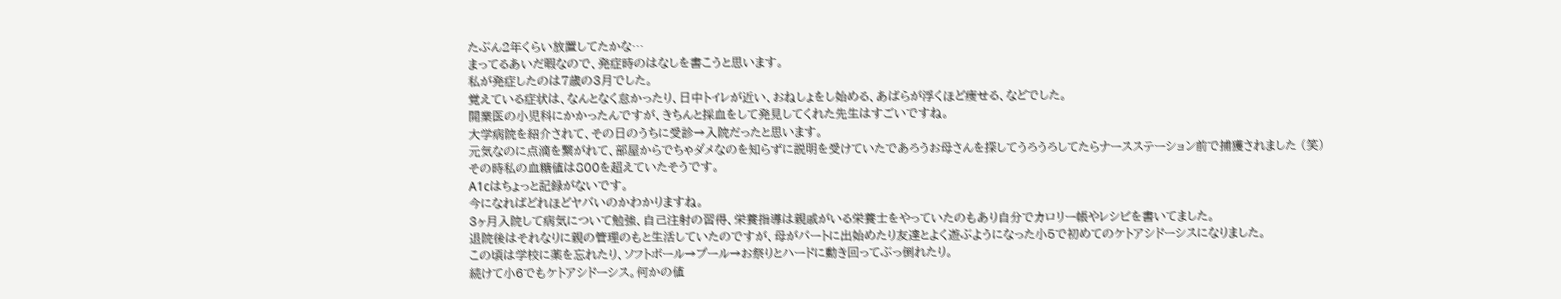たぶん2年くらい放置してたかな…
まってるあいだ暇なので、発症時のはなしを書こうと思います。
私が発症したのは7歳の3月でした。
覚えている症状は、なんとなく怠かったり、日中トイレが近い、おねしょをし始める、あばらが浮くほど痩せる、などでした。
開業医の小児科にかかったんですが、きちんと採血をして発見してくれた先生はすごいですね。
大学病院を紹介されて、その日のうちに受診→入院だったと思います。
元気なのに点滴を繋がれて、部屋からでちゃダメなのを知らずに説明を受けていたであろうお母さんを探してうろうろしてたらナースステーション前で捕獲されました (笑)
その時私の血糖値は800を超えていたそうです。
A1cはちょっと記録がないです。
今になればどれほどヤバいのかわかりますね。
3ヶ月入院して病気について勉強、自己注射の習得、栄養指導は親戚がいる栄養士をやっていたのもあり自分でカロリー帳やレシピを書いてました。
退院後はそれなりに親の管理のもと生活していたのですが、母がパートに出始めたり友達とよく遊ぶようになった小5で初めてのケトアシドーシスになりました。
この頃は学校に薬を忘れたり、ソフトボール→プール→お祭りとハードに動き回ってぶっ倒れたり。
続けて小6でもケトアシドーシス。何かの値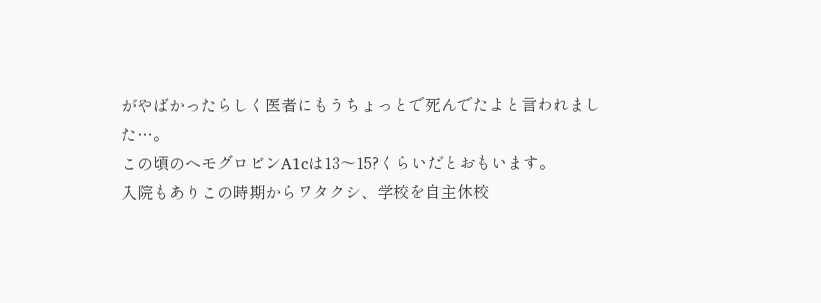がやばかったらしく医者にもうちょっとで死んでたよと言われました…。
この頃のヘモグロビンA1cは13〜15?くらいだとおもいます。
入院もありこの時期からワタクシ、学校を自主休校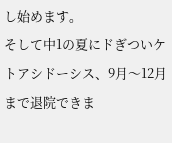し始めます。
そして中1の夏にドぎついケトアシドーシス、9月〜12月まで退院できま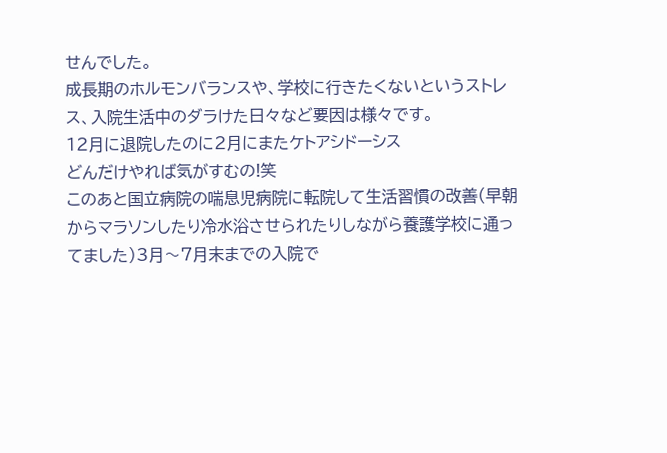せんでした。
成長期のホルモンバランスや、学校に行きたくないというストレス、入院生活中のダラけた日々など要因は様々です。
12月に退院したのに2月にまたケトアシドーシス
どんだけやれば気がすむの!笑
このあと国立病院の喘息児病院に転院して生活習慣の改善(早朝からマラソンしたり冷水浴させられたりしながら養護学校に通ってました)3月〜7月末までの入院で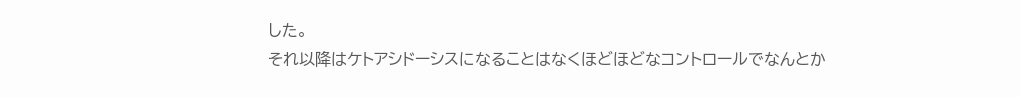した。
それ以降はケトアシドーシスになることはなくほどほどなコントロールでなんとか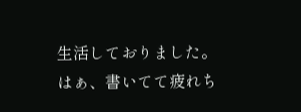生活しておりました。
はぁ、書いてて疲れち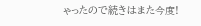ゃったので続きはまた今度!